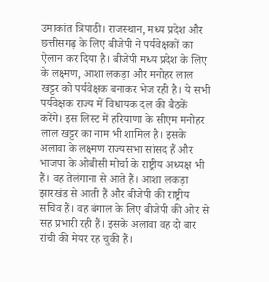उमाकांत त्रिपाठी। राजस्थान, मध्य प्रदेश और छत्तीसगढ़ के लिए बीजेपी ने पर्यवेक्षकों का ऐलान कर दिया है। बीजेपी मध्य प्रदेश के लिए के लक्ष्मण, आशा लकड़ा और मनोहर लाल खट्टर को पर्यवेक्षक बनाकर भेज रही है। ये सभी पर्यवेक्षक राज्य में विधायक दल की बैठकें करेंगे। इस लिस्ट में हरियाणा के सीएम मनोहर लाल खट्टर का नाम भी शामिल है। इसके अलावा के लक्ष्मण राज्यसभा सांसद हैं और भाजपा के ओबीसी मोर्चा के राष्ट्रीय अध्यक्ष भी हैं। वह तेलंगाना से आते हैं। आशा लकड़ा झारखंड से आती हैं और बीजेपी की राष्ट्रीय सचिव हैं। वह बंगाल के लिए बीजेपी की ओर से सह प्रभारी रही हैं। इसके अलावा वह दो बार रांची की मेयर रह चुकी हैं।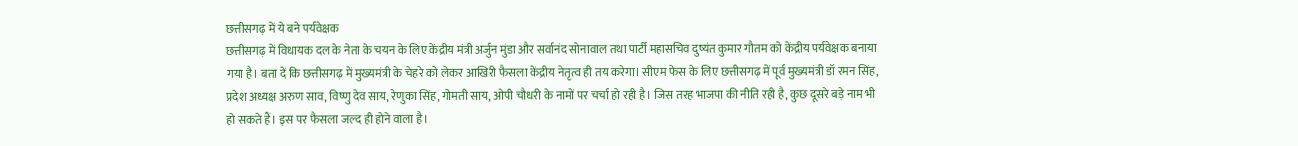छत्तीसगढ़ में ये बने पर्यवेक्षक
छत्तीसगढ़ में विधायक दल के नेता के चयन के लिए केंद्रीय मंत्री अर्जुन मुंडा और सर्वानंद सोनावाल तथा पार्टी महासचिव दुष्यंत कुमार गौतम को केंद्रीय पर्यवेक्षक बनाया गया है। बता दें कि छत्तीसगढ़ में मुख्यमंत्री के चेहरे को लेकर आखिरी फैसला केंद्रीय नेतृत्व ही तय करेगा। सीएम फेस के लिए छत्तीसगढ़ में पूर्व मुख्यमंत्री डॉ रमन सिंह, प्रदेश अध्यक्ष अरुण साव, विष्णु देव साय, रेणुका सिंह, गोमती साय, ओपी चौधरी के नामों पर चर्चा हो रही है। जिस तरह भाजपा की नीति रही है, कुछ दूसरे बड़े नाम भी हो सकते हैं। इस पर फैसला जल्द ही होने वाला है।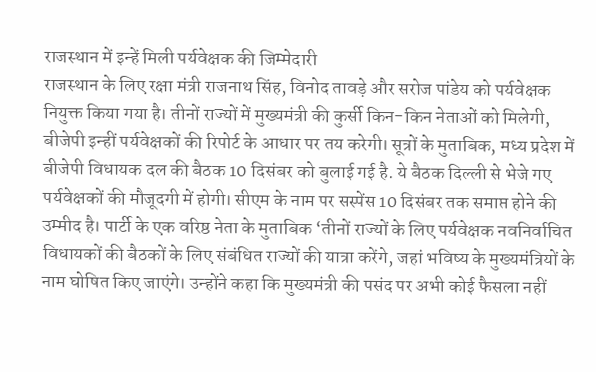राजस्थान में इन्हें मिली पर्यवेक्षक की जिम्मेदारी
राजस्थान के लिए रक्षा मंत्री राजनाथ सिंह, विनोद तावड़े और सरोज पांडेय को पर्यवेक्षक नियुक्त किया गया है। तीनों राज्यों में मुख्यमंत्री की कुर्सी किन-किन नेताओं को मिलेगी, बीजेपी इन्हीं पर्यवेक्षकों की रिपोर्ट के आधार पर तय करेगी। सूत्रों के मुताबिक, मध्य प्रदेश में बीजेपी विधायक दल की बैठक 10 दिसंबर को बुलाई गई है. ये बैठक दिल्ली से भेजे गए पर्यवेक्षकों की मौजूदगी में होगी। सीएम के नाम पर सस्पेंस 10 दिसंबर तक समाप्त होने की उम्मीद है। पार्टी के एक वरिष्ठ नेता के मुताबिक ‘तीनों राज्यों के लिए पर्यवेक्षक नवनिर्वाचित विधायकों की बैठकों के लिए संबंधित राज्यों की यात्रा करेंगे, जहां भविष्य के मुख्यमंत्रियों के नाम घोषित किए जाएंगे। उन्होंने कहा कि मुख्यमंत्री की पसंद पर अभी कोई फैसला नहीं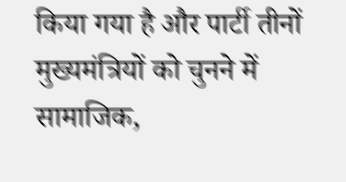किया गया है और पार्टी तीनों मुख्यमंत्रियों को चुनने में सामाजिक,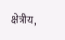क्षेत्रीय,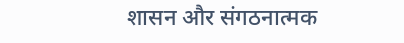शासन और संगठनात्मक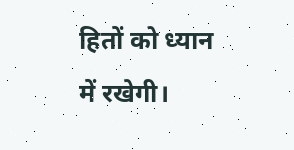हितों को ध्यान में रखेगी।